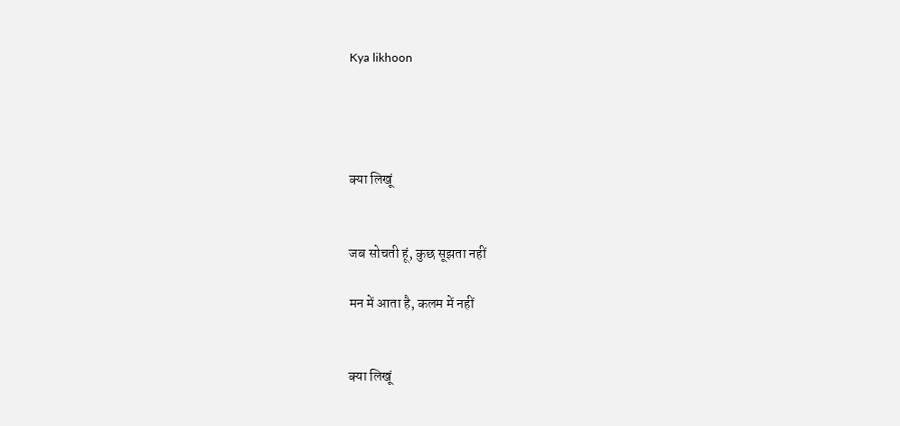Kya likhoon




क्या लिखूं


जब सोचती हूं, कुछ सूझता नहीं

मन में आता है, कलम में नहीं


क्या लिखूं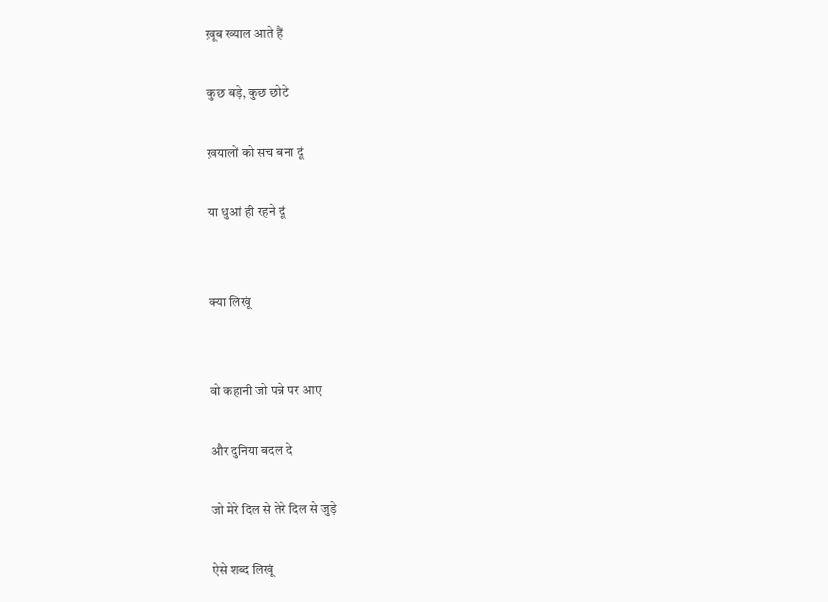ख़ूब ख्याल आते हैं

कुछ बड़े, कुछ छोटे

ख़यालों को सच बना दूं

या धुआं ही रहने दूं


क्या लिखूं


वो कहानी जो पन्ने पर आए

और दुनिया बदल दे

जो मेरे दिल से तेरे दिल से जुड़े

ऐसे शब्द लिखूं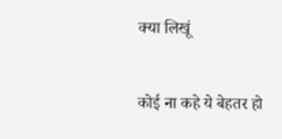क्या लिखूं


कोई ना कहे ये बेहतर हो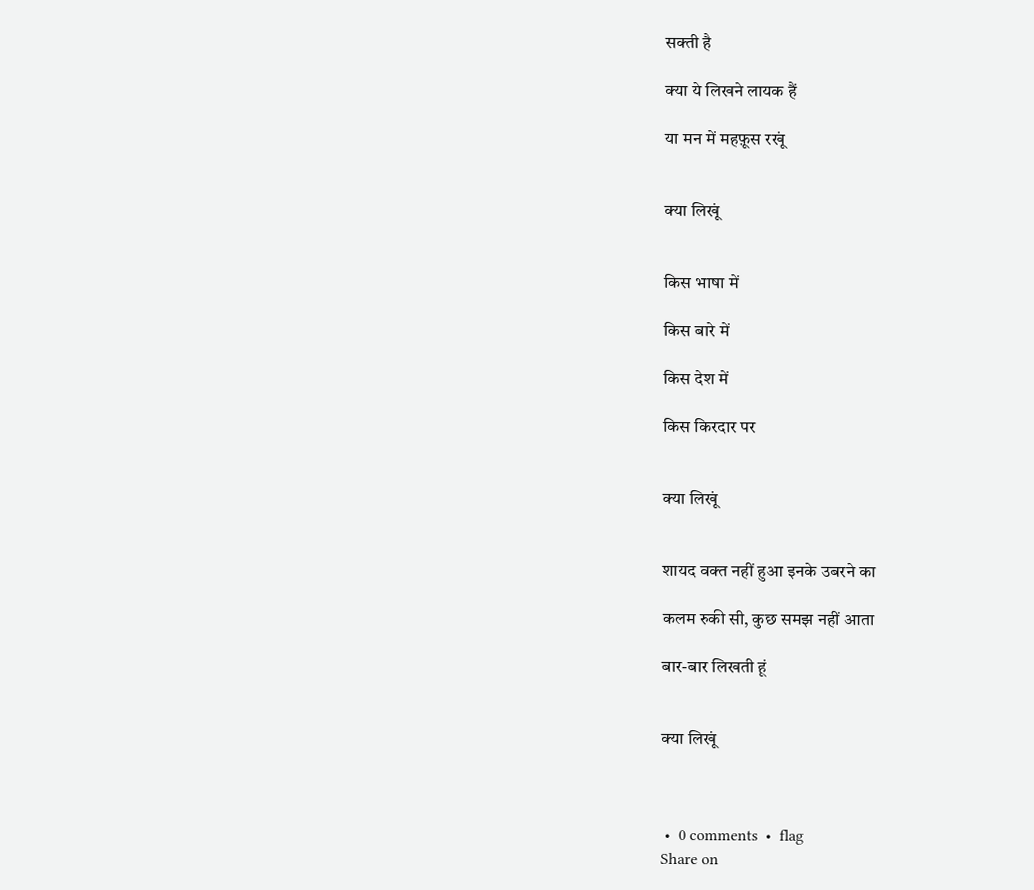सक्ती है

क्या ये लिखने लायक हैं

या मन में महफ़ूस रखूं


क्या लिखूं


किस भाषा में

किस बारे में

किस देश में

किस किरदार पर


क्या लिखूं


शायद वक्त नहीं हुआ इनके उबरने का

कलम रुकी सी, कुछ समझ नहीं आता

बार-बार लिखती हूं


क्या लिखूं



 •  0 comments  •  flag
Share on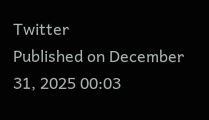Twitter
Published on December 31, 2025 00:03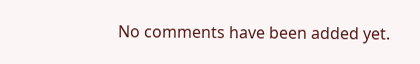No comments have been added yet.